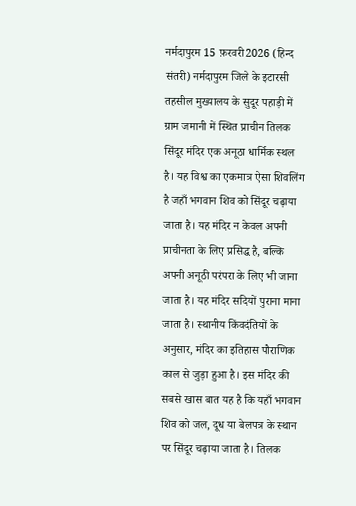नर्मदापुरम 15 फ़रवरी2026 (हिन्द संतरी) नर्मदापुरम जिले के इटारसी तहसील मुख्यालय के सुदूर पहाड़ी में ग्राम जमानी में स्थित प्राचीन तिलक सिंदूर मंदिर एक अनूठा धार्मिक स्थल है। यह विश्व का एकमात्र ऐसा शिवलिंग है जहाँ भगवान शिव को सिंदूर चढ़ाया जाता है। यह मंदिर न केवल अपनी प्राचीनता के लिए प्रसिद्ध है, बल्कि अपनी अनूठी परंपरा के लिए भी जाना जाता है। यह मंदिर सदियों पुराना माना जाता है। स्थानीय किंवदंतियों के अनुसार, मंदिर का इतिहास पौराणिक काल से जुड़ा हुआ है। इस मंदिर की सबसे खास बात यह है कि यहाँ भगवान शिव को जल, दूध या बेलपत्र के स्थान पर सिंदूर चढ़ाया जाता है। तिलक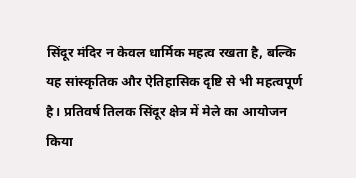सिंदूर मंदिर न केवल धार्मिक महत्व रखता है, बल्कि यह सांस्कृतिक और ऐतिहासिक दृष्टि से भी महत्वपूर्ण है। प्रतिवर्ष तिलक सिंदूर क्षेत्र में मेले का आयोजन किया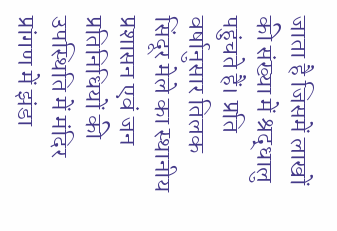जाता है जिसमें लाखों की संख्या में श्रद्धालु पहुंचते हैं। प्रति वर्षानुसार तिलक सिंदूर मेले का स्थानीय प्रशासन एवं जन प्रतिनिधियों की उपस्थिति में मंदिर प्रांगण में झंडा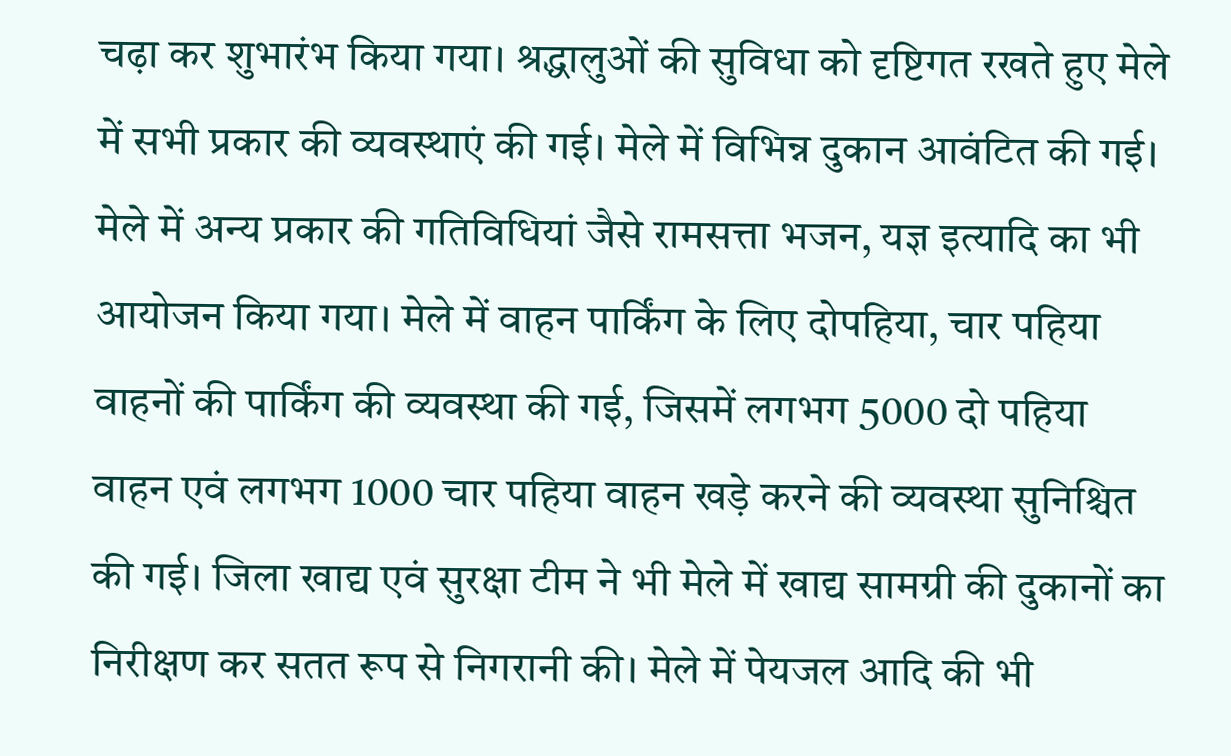चढ़ा कर शुभारंभ किया गया। श्रद्धालुओं की सुविधा को दृष्टिगत रखते हुए मेले में सभी प्रकार की व्यवस्थाएं की गई। मेले में विभिन्न दुकान आवंटित की गई। मेले में अन्य प्रकार की गतिविधियां जैसे रामसत्ता भजन, यज्ञ इत्यादि का भी आयोजन किया गया। मेले में वाहन पार्किंग के लिए दोपहिया, चार पहिया वाहनों की पार्किंग की व्यवस्था की गई, जिसमें लगभग 5000 दो पहिया वाहन एवं लगभग 1000 चार पहिया वाहन खड़े करने की व्यवस्था सुनिश्चित की गई। जिला खाद्य एवं सुरक्षा टीम ने भी मेले में खाद्य सामग्री की दुकानों का निरीक्षण कर सतत रूप से निगरानी की। मेले में पेयजल आदि की भी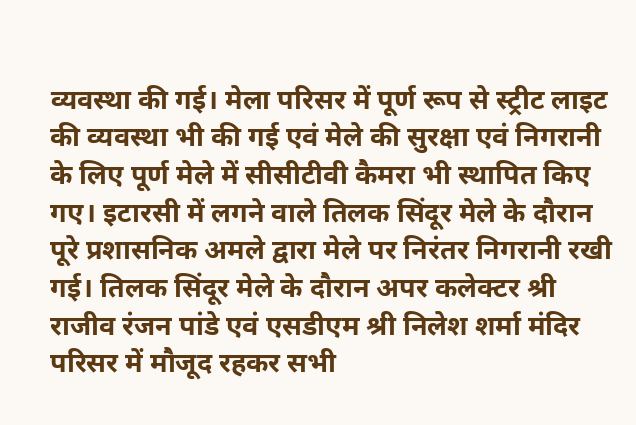व्यवस्था की गई। मेला परिसर में पूर्ण रूप से स्ट्रीट लाइट की व्यवस्था भी की गई एवं मेले की सुरक्षा एवं निगरानी के लिए पूर्ण मेले में सीसीटीवी कैमरा भी स्थापित किए गए। इटारसी में लगने वाले तिलक सिंदूर मेले के दौरान पूरे प्रशासनिक अमले द्वारा मेले पर निरंतर निगरानी रखी गई। तिलक सिंदूर मेले के दौरान अपर कलेक्टर श्री राजीव रंजन पांडे एवं एसडीएम श्री निलेश शर्मा मंदिर परिसर में मौजूद रहकर सभी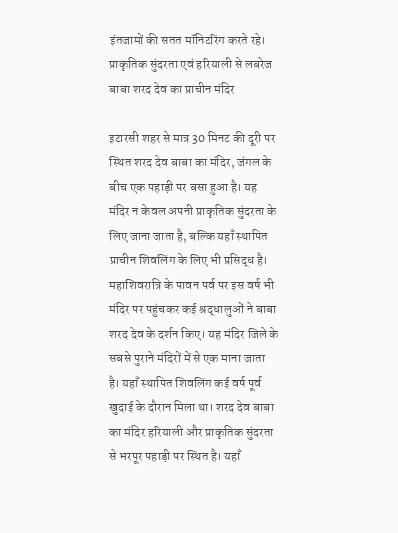इंतजामों की सतत मॉनिटरिंग करते रहे।
प्राकृतिक सुंदरता एवं हरियाली से लबरेज बाबा शरद देव का प्राचीन मंदिर

इटारसी शहर से मात्र 30 मिनट की दूरी पर स्थित शरद देव बाबा का मंदिर, जंगल के बीच एक पहाड़ी पर बसा हुआ है। यह मंदिर न केवल अपनी प्राकृतिक सुंदरता के लिए जाना जाता है, बल्कि यहाँ स्थापित प्राचीन शिवलिंग के लिए भी प्रसिद्ध है। महाशिवरात्रि के पावन पर्व पर इस वर्ष भी मंदिर पर पहुंचकर कई श्रद्धालुओं ने बाबा शरद देव के दर्शन किए। यह मंदिर जिले के सबसे पुराने मंदिरों में से एक माना जाता है। यहाँ स्थापित शिवलिंग कई वर्ष पूर्व खुदाई के दौरान मिला था। शरद देव बाबा का मंदिर हरियाली और प्राकृतिक सुंदरता से भरपूर पहाड़ी पर स्थित है। यहाँ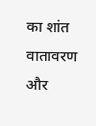का शांत वातावरण और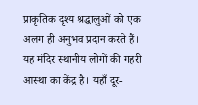प्राकृतिक दृश्य श्रद्धालुओं को एक अलग ही अनुभव प्रदान करते हैं। यह मंदिर स्थानीय लोगों की गहरी आस्था का केंद्र है। यहाँ दूर-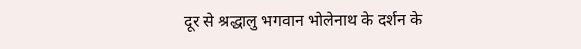दूर से श्रद्धालु भगवान भोलेनाथ के दर्शन के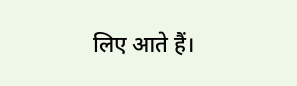लिए आते हैं।